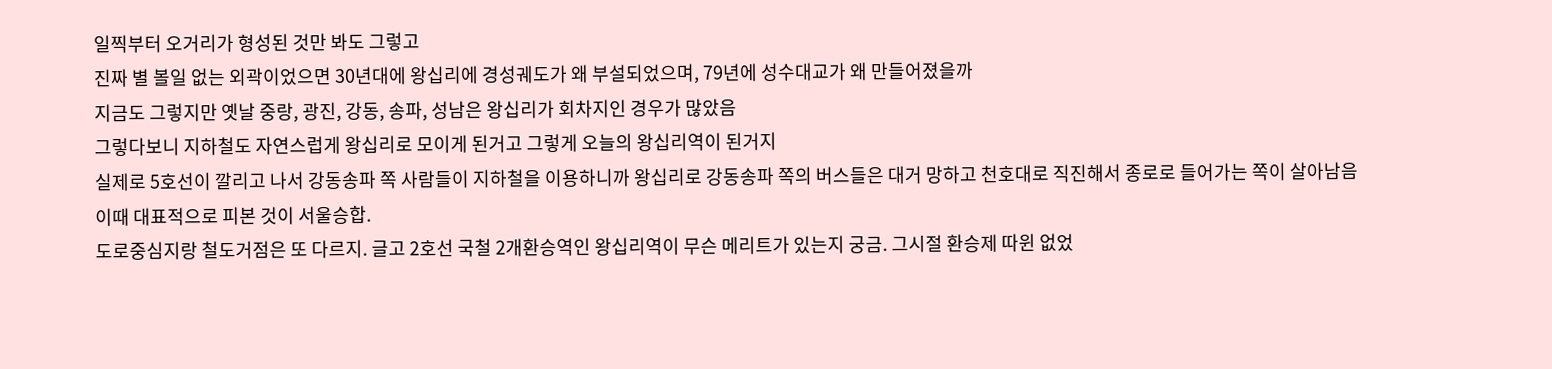일찍부터 오거리가 형성된 것만 봐도 그렇고
진짜 별 볼일 없는 외곽이었으면 30년대에 왕십리에 경성궤도가 왜 부설되었으며, 79년에 성수대교가 왜 만들어졌을까
지금도 그렇지만 옛날 중랑, 광진, 강동, 송파, 성남은 왕십리가 회차지인 경우가 많았음
그렇다보니 지하철도 자연스럽게 왕십리로 모이게 된거고 그렇게 오늘의 왕십리역이 된거지
실제로 5호선이 깔리고 나서 강동송파 쪽 사람들이 지하철을 이용하니까 왕십리로 강동송파 쪽의 버스들은 대거 망하고 천호대로 직진해서 종로로 들어가는 쪽이 살아남음
이때 대표적으로 피본 것이 서울승합.
도로중심지랑 철도거점은 또 다르지. 글고 2호선 국철 2개환승역인 왕십리역이 무슨 메리트가 있는지 궁금. 그시절 환승제 따윈 없었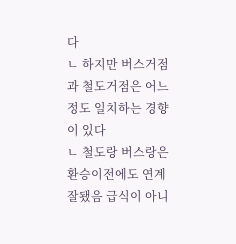다
ㄴ 하지만 버스거점과 철도거점은 어느정도 일치하는 경향이 있다
ㄴ 철도랑 버스랑은 환승이전에도 연계 잘됐음 급식이 아니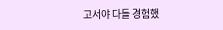고서야 다들 경험했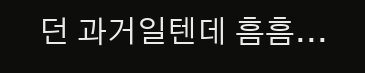던 과거일텐데 흠흠...